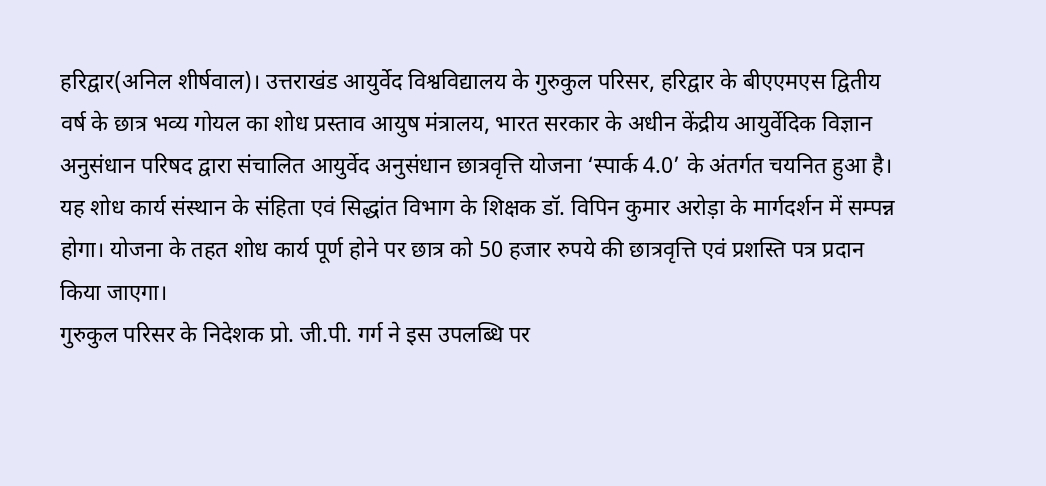हरिद्वार(अनिल शीर्षवाल)। उत्तराखंड आयुर्वेद विश्वविद्यालय के गुरुकुल परिसर, हरिद्वार के बीएएमएस द्वितीय वर्ष के छात्र भव्य गोयल का शोध प्रस्ताव आयुष मंत्रालय, भारत सरकार के अधीन केंद्रीय आयुर्वेदिक विज्ञान अनुसंधान परिषद द्वारा संचालित आयुर्वेद अनुसंधान छात्रवृत्ति योजना ‘स्पार्क 4.0’ के अंतर्गत चयनित हुआ है।
यह शोध कार्य संस्थान के संहिता एवं सिद्धांत विभाग के शिक्षक डॉ. विपिन कुमार अरोड़ा के मार्गदर्शन में सम्पन्न होगा। योजना के तहत शोध कार्य पूर्ण होने पर छात्र को 50 हजार रुपये की छात्रवृत्ति एवं प्रशस्ति पत्र प्रदान किया जाएगा।
गुरुकुल परिसर के निदेशक प्रो. जी.पी. गर्ग ने इस उपलब्धि पर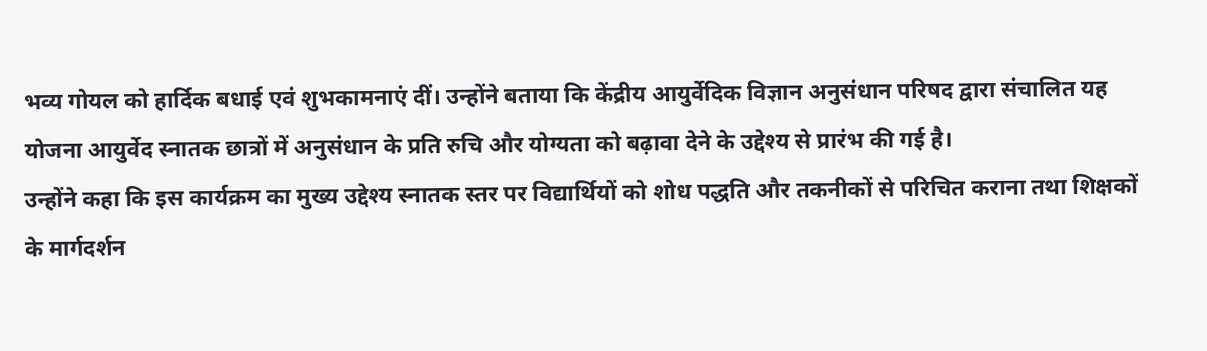भव्य गोयल को हार्दिक बधाई एवं शुभकामनाएं दीं। उन्होंने बताया कि केंद्रीय आयुर्वेदिक विज्ञान अनुसंधान परिषद द्वारा संचालित यह योजना आयुर्वेद स्नातक छात्रों में अनुसंधान के प्रति रुचि और योग्यता को बढ़ावा देने के उद्देश्य से प्रारंभ की गई है।
उन्होंने कहा कि इस कार्यक्रम का मुख्य उद्देश्य स्नातक स्तर पर विद्यार्थियों को शोध पद्धति और तकनीकों से परिचित कराना तथा शिक्षकों के मार्गदर्शन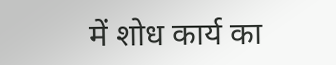में शोध कार्य का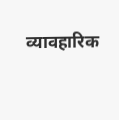व्यावहारिक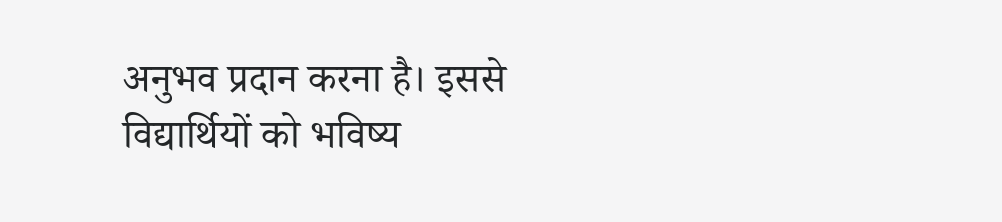अनुभव प्रदान करना है। इससे विद्यार्थियों को भविष्य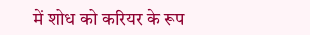में शोध को करियर के रूप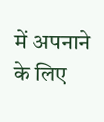में अपनाने के लिए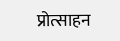प्रोत्साहन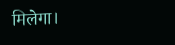मिलेगा।